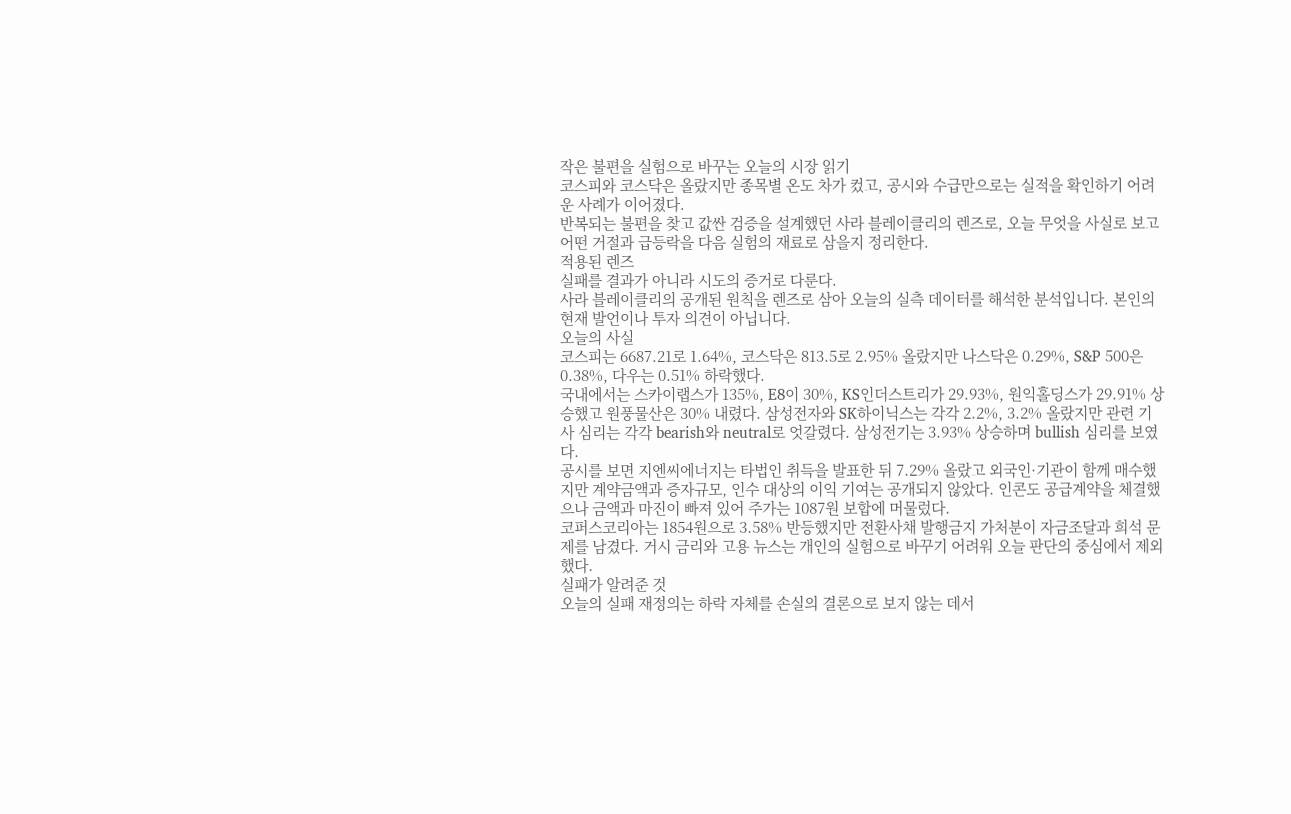작은 불편을 실험으로 바꾸는 오늘의 시장 읽기
코스피와 코스닥은 올랐지만 종목별 온도 차가 컸고, 공시와 수급만으로는 실적을 확인하기 어려운 사례가 이어졌다.
반복되는 불편을 찾고 값싼 검증을 설계했던 사라 블레이클리의 렌즈로, 오늘 무엇을 사실로 보고 어떤 거절과 급등락을 다음 실험의 재료로 삼을지 정리한다.
적용된 렌즈
실패를 결과가 아니라 시도의 증거로 다룬다.
사라 블레이클리의 공개된 원칙을 렌즈로 삼아 오늘의 실측 데이터를 해석한 분석입니다. 본인의 현재 발언이나 투자 의견이 아닙니다.
오늘의 사실
코스피는 6687.21로 1.64%, 코스닥은 813.5로 2.95% 올랐지만 나스닥은 0.29%, S&P 500은 0.38%, 다우는 0.51% 하락했다.
국내에서는 스카이랩스가 135%, E8이 30%, KS인더스트리가 29.93%, 원익홀딩스가 29.91% 상승했고 원풍물산은 30% 내렸다. 삼성전자와 SK하이닉스는 각각 2.2%, 3.2% 올랐지만 관련 기사 심리는 각각 bearish와 neutral로 엇갈렸다. 삼성전기는 3.93% 상승하며 bullish 심리를 보였다.
공시를 보면 지엔씨에너지는 타법인 취득을 발표한 뒤 7.29% 올랐고 외국인·기관이 함께 매수했지만 계약금액과 증자규모, 인수 대상의 이익 기여는 공개되지 않았다. 인콘도 공급계약을 체결했으나 금액과 마진이 빠져 있어 주가는 1087원 보합에 머물렀다.
코퍼스코리아는 1854원으로 3.58% 반등했지만 전환사채 발행금지 가처분이 자금조달과 희석 문제를 남겼다. 거시 금리와 고용 뉴스는 개인의 실험으로 바꾸기 어려워 오늘 판단의 중심에서 제외했다.
실패가 알려준 것
오늘의 실패 재정의는 하락 자체를 손실의 결론으로 보지 않는 데서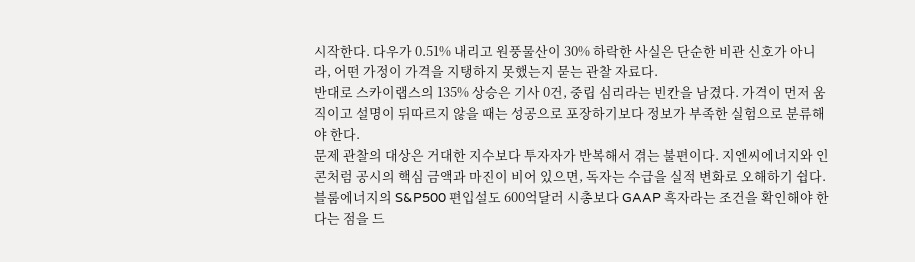시작한다. 다우가 0.51% 내리고 원풍물산이 30% 하락한 사실은 단순한 비관 신호가 아니라, 어떤 가정이 가격을 지탱하지 못했는지 묻는 관찰 자료다.
반대로 스카이랩스의 135% 상승은 기사 0건, 중립 심리라는 빈칸을 남겼다. 가격이 먼저 움직이고 설명이 뒤따르지 않을 때는 성공으로 포장하기보다 정보가 부족한 실험으로 분류해야 한다.
문제 관찰의 대상은 거대한 지수보다 투자자가 반복해서 겪는 불편이다. 지엔씨에너지와 인콘처럼 공시의 핵심 금액과 마진이 비어 있으면, 독자는 수급을 실적 변화로 오해하기 쉽다. 블룸에너지의 S&P500 편입설도 600억달러 시총보다 GAAP 흑자라는 조건을 확인해야 한다는 점을 드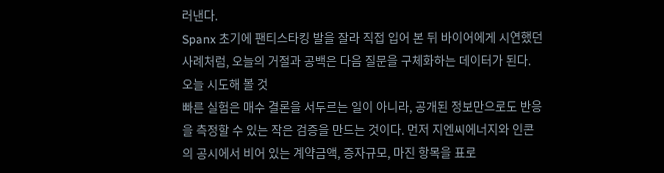러낸다.
Spanx 초기에 팬티스타킹 발을 잘라 직접 입어 본 뒤 바이어에게 시연했던 사례처럼, 오늘의 거절과 공백은 다음 질문을 구체화하는 데이터가 된다.
오늘 시도해 볼 것
빠른 실험은 매수 결론을 서두르는 일이 아니라, 공개된 정보만으로도 반응을 측정할 수 있는 작은 검증을 만드는 것이다. 먼저 지엔씨에너지와 인콘의 공시에서 비어 있는 계약금액, 증자규모, 마진 항목을 표로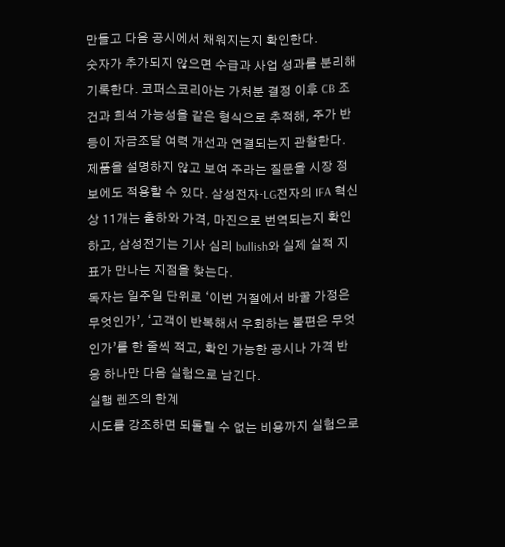만들고 다음 공시에서 채워지는지 확인한다.
숫자가 추가되지 않으면 수급과 사업 성과를 분리해 기록한다. 코퍼스코리아는 가처분 결정 이후 CB 조건과 희석 가능성을 같은 형식으로 추적해, 주가 반등이 자금조달 여력 개선과 연결되는지 관찰한다.
제품을 설명하지 않고 보여 주라는 질문을 시장 정보에도 적용할 수 있다. 삼성전자·LG전자의 IFA 혁신상 11개는 출하와 가격, 마진으로 번역되는지 확인하고, 삼성전기는 기사 심리 bullish와 실제 실적 지표가 만나는 지점을 찾는다.
독자는 일주일 단위로 ‘이번 거절에서 바꿀 가정은 무엇인가’, ‘고객이 반복해서 우회하는 불편은 무엇인가’를 한 줄씩 적고, 확인 가능한 공시나 가격 반응 하나만 다음 실험으로 남긴다.
실행 렌즈의 한계
시도를 강조하면 되돌릴 수 없는 비용까지 실험으로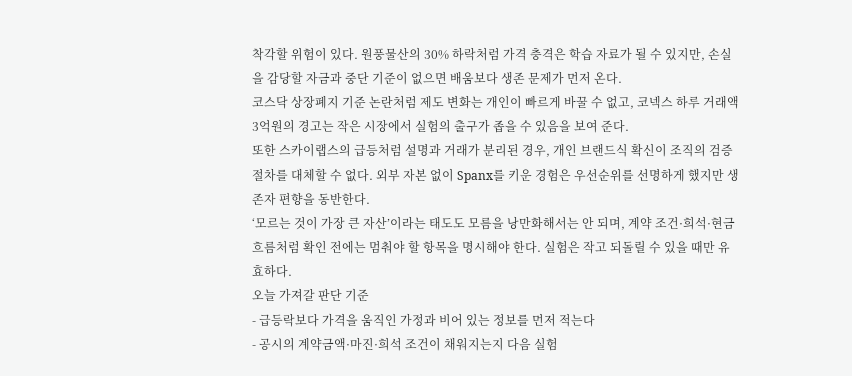착각할 위험이 있다. 원풍물산의 30% 하락처럼 가격 충격은 학습 자료가 될 수 있지만, 손실을 감당할 자금과 중단 기준이 없으면 배움보다 생존 문제가 먼저 온다.
코스닥 상장폐지 기준 논란처럼 제도 변화는 개인이 빠르게 바꿀 수 없고, 코넥스 하루 거래액 3억원의 경고는 작은 시장에서 실험의 출구가 좁을 수 있음을 보여 준다.
또한 스카이랩스의 급등처럼 설명과 거래가 분리된 경우, 개인 브랜드식 확신이 조직의 검증 절차를 대체할 수 없다. 외부 자본 없이 Spanx를 키운 경험은 우선순위를 선명하게 했지만 생존자 편향을 동반한다.
‘모르는 것이 가장 큰 자산’이라는 태도도 모름을 낭만화해서는 안 되며, 계약 조건·희석·현금흐름처럼 확인 전에는 멈춰야 할 항목을 명시해야 한다. 실험은 작고 되돌릴 수 있을 때만 유효하다.
오늘 가져갈 판단 기준
- 급등락보다 가격을 움직인 가정과 비어 있는 정보를 먼저 적는다
- 공시의 계약금액·마진·희석 조건이 채워지는지 다음 실험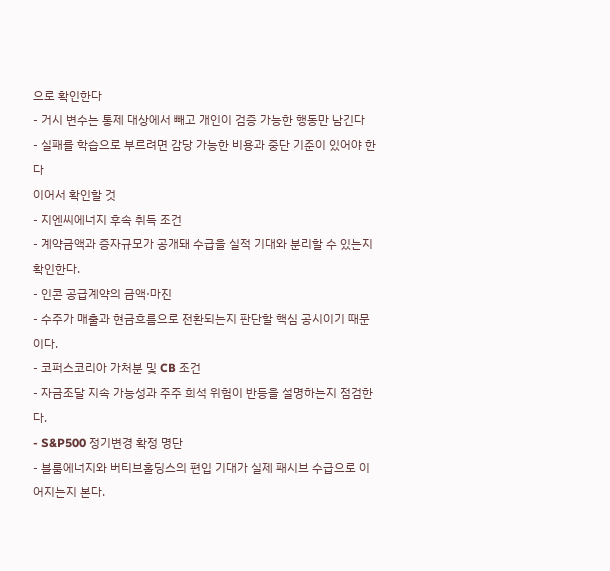으로 확인한다
- 거시 변수는 통제 대상에서 빼고 개인이 검증 가능한 행동만 남긴다
- 실패를 학습으로 부르려면 감당 가능한 비용과 중단 기준이 있어야 한다
이어서 확인할 것
- 지엔씨에너지 후속 취득 조건
- 계약금액과 증자규모가 공개돼 수급을 실적 기대와 분리할 수 있는지 확인한다.
- 인콘 공급계약의 금액·마진
- 수주가 매출과 현금흐름으로 전환되는지 판단할 핵심 공시이기 때문이다.
- 코퍼스코리아 가처분 및 CB 조건
- 자금조달 지속 가능성과 주주 희석 위험이 반등을 설명하는지 점검한다.
- S&P500 정기변경 확정 명단
- 블룸에너지와 버티브홀딩스의 편입 기대가 실제 패시브 수급으로 이어지는지 본다.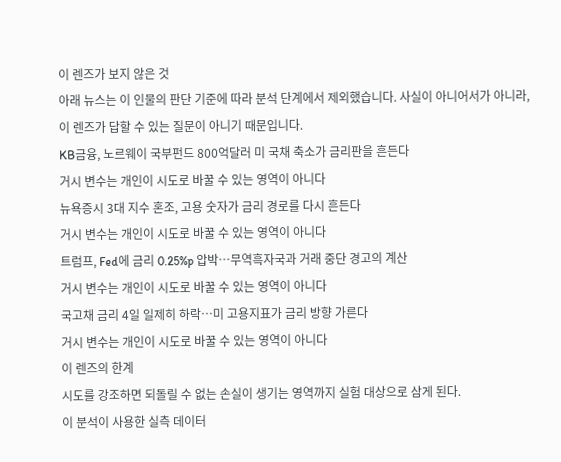이 렌즈가 보지 않은 것
아래 뉴스는 이 인물의 판단 기준에 따라 분석 단계에서 제외했습니다. 사실이 아니어서가 아니라, 이 렌즈가 답할 수 있는 질문이 아니기 때문입니다.
KB금융, 노르웨이 국부펀드 800억달러 미 국채 축소가 금리판을 흔든다
거시 변수는 개인이 시도로 바꿀 수 있는 영역이 아니다
뉴욕증시 3대 지수 혼조, 고용 숫자가 금리 경로를 다시 흔든다
거시 변수는 개인이 시도로 바꿀 수 있는 영역이 아니다
트럼프, Fed에 금리 0.25%p 압박…무역흑자국과 거래 중단 경고의 계산
거시 변수는 개인이 시도로 바꿀 수 있는 영역이 아니다
국고채 금리 4일 일제히 하락…미 고용지표가 금리 방향 가른다
거시 변수는 개인이 시도로 바꿀 수 있는 영역이 아니다
이 렌즈의 한계
시도를 강조하면 되돌릴 수 없는 손실이 생기는 영역까지 실험 대상으로 삼게 된다.
이 분석이 사용한 실측 데이터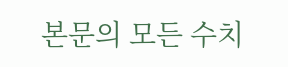본문의 모든 수치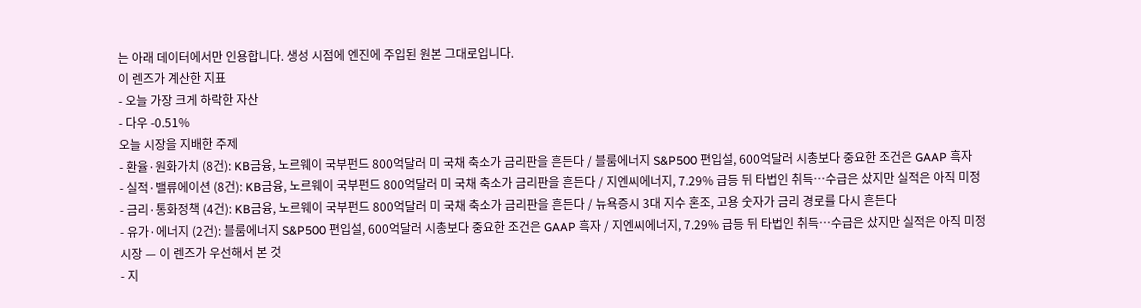는 아래 데이터에서만 인용합니다. 생성 시점에 엔진에 주입된 원본 그대로입니다.
이 렌즈가 계산한 지표
- 오늘 가장 크게 하락한 자산
- 다우 -0.51%
오늘 시장을 지배한 주제
- 환율·원화가치 (8건): KB금융, 노르웨이 국부펀드 800억달러 미 국채 축소가 금리판을 흔든다 / 블룸에너지 S&P500 편입설, 600억달러 시총보다 중요한 조건은 GAAP 흑자
- 실적·밸류에이션 (8건): KB금융, 노르웨이 국부펀드 800억달러 미 국채 축소가 금리판을 흔든다 / 지엔씨에너지, 7.29% 급등 뒤 타법인 취득…수급은 샀지만 실적은 아직 미정
- 금리·통화정책 (4건): KB금융, 노르웨이 국부펀드 800억달러 미 국채 축소가 금리판을 흔든다 / 뉴욕증시 3대 지수 혼조, 고용 숫자가 금리 경로를 다시 흔든다
- 유가·에너지 (2건): 블룸에너지 S&P500 편입설, 600억달러 시총보다 중요한 조건은 GAAP 흑자 / 지엔씨에너지, 7.29% 급등 뒤 타법인 취득…수급은 샀지만 실적은 아직 미정
시장 — 이 렌즈가 우선해서 본 것
- 지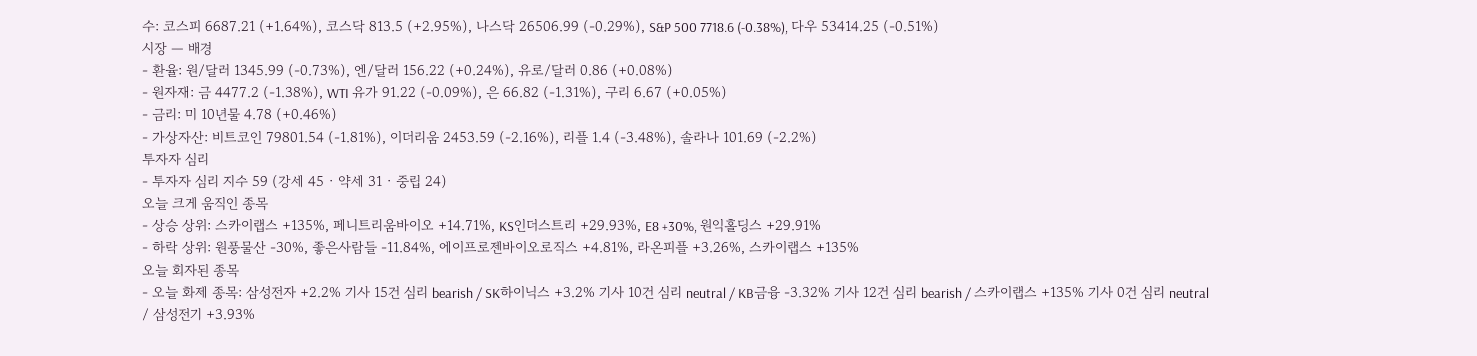수: 코스피 6687.21 (+1.64%), 코스닥 813.5 (+2.95%), 나스닥 26506.99 (-0.29%), S&P 500 7718.6 (-0.38%), 다우 53414.25 (-0.51%)
시장 — 배경
- 환율: 원/달러 1345.99 (-0.73%), 엔/달러 156.22 (+0.24%), 유로/달러 0.86 (+0.08%)
- 원자재: 금 4477.2 (-1.38%), WTI 유가 91.22 (-0.09%), 은 66.82 (-1.31%), 구리 6.67 (+0.05%)
- 금리: 미 10년물 4.78 (+0.46%)
- 가상자산: 비트코인 79801.54 (-1.81%), 이더리움 2453.59 (-2.16%), 리플 1.4 (-3.48%), 솔라나 101.69 (-2.2%)
투자자 심리
- 투자자 심리 지수 59 (강세 45 · 약세 31 · 중립 24)
오늘 크게 움직인 종목
- 상승 상위: 스카이랩스 +135%, 페니트리움바이오 +14.71%, KS인더스트리 +29.93%, E8 +30%, 원익홀딩스 +29.91%
- 하락 상위: 원풍물산 -30%, 좋은사람들 -11.84%, 에이프로젠바이오로직스 +4.81%, 라온피플 +3.26%, 스카이랩스 +135%
오늘 회자된 종목
- 오늘 화제 종목: 삼성전자 +2.2% 기사 15건 심리 bearish / SK하이닉스 +3.2% 기사 10건 심리 neutral / KB금융 -3.32% 기사 12건 심리 bearish / 스카이랩스 +135% 기사 0건 심리 neutral / 삼성전기 +3.93%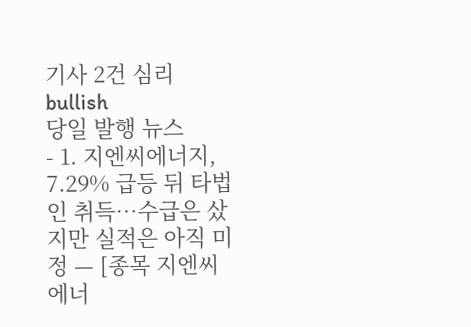기사 2건 심리 bullish
당일 발행 뉴스
- 1. 지엔씨에너지, 7.29% 급등 뒤 타법인 취득…수급은 샀지만 실적은 아직 미정 — [종목 지엔씨에너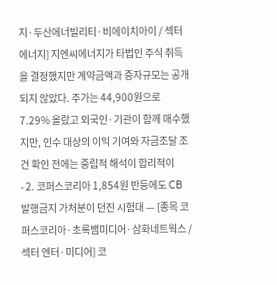지·두산에너빌리티·비에이치아이 / 섹터 에너지] 지엔씨에너지가 타법인 주식 취득을 결정했지만 계약금액과 증자규모는 공개되지 않았다. 주가는 44,900원으로 7.29% 올랐고 외국인·기관이 함께 매수했지만, 인수 대상의 이익 기여와 자금조달 조건 확인 전에는 중립적 해석이 합리적이
- 2. 코퍼스코리아 1,854원 반등에도 CB 발행금지 가처분이 던진 시험대 — [종목 코퍼스코리아·초록뱀미디어·삼화네트웍스 / 섹터 엔터·미디어] 코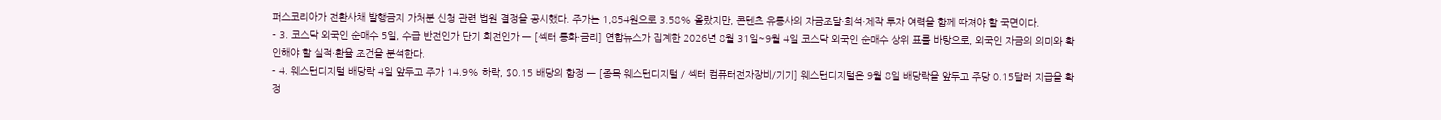퍼스코리아가 전환사채 발행금지 가처분 신청 관련 법원 결정을 공시했다. 주가는 1,854원으로 3.58% 올랐지만, 콘텐츠 유통사의 자금조달·희석·제작 투자 여력을 함께 따져야 할 국면이다.
- 3. 코스닥 외국인 순매수 5일, 수급 반전인가 단기 회전인가 — [섹터 통화·금리] 연합뉴스가 집계한 2026년 8월 31일~9월 4일 코스닥 외국인 순매수 상위 표를 바탕으로, 외국인 자금의 의미와 확인해야 할 실적·환율 조건을 분석한다.
- 4. 웨스턴디지털 배당락 4일 앞두고 주가 14.9% 하락, $0.15 배당의 함정 — [종목 웨스턴디지털 / 섹터 컴퓨터전자장비/기기] 웨스턴디지털은 9월 8일 배당락을 앞두고 주당 0.15달러 지급을 확정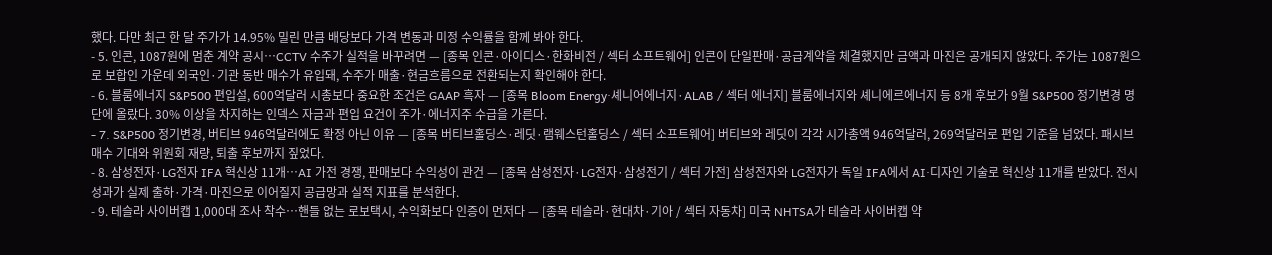했다. 다만 최근 한 달 주가가 14.95% 밀린 만큼 배당보다 가격 변동과 미정 수익률을 함께 봐야 한다.
- 5. 인콘, 1087원에 멈춘 계약 공시…CCTV 수주가 실적을 바꾸려면 — [종목 인콘·아이디스·한화비전 / 섹터 소프트웨어] 인콘이 단일판매·공급계약을 체결했지만 금액과 마진은 공개되지 않았다. 주가는 1087원으로 보합인 가운데 외국인·기관 동반 매수가 유입돼, 수주가 매출·현금흐름으로 전환되는지 확인해야 한다.
- 6. 블룸에너지 S&P500 편입설, 600억달러 시총보다 중요한 조건은 GAAP 흑자 — [종목 Bloom Energy·셰니어에너지·ALAB / 섹터 에너지] 블룸에너지와 셰니에르에너지 등 8개 후보가 9월 S&P500 정기변경 명단에 올랐다. 30% 이상을 차지하는 인덱스 자금과 편입 요건이 주가·에너지주 수급을 가른다.
- 7. S&P500 정기변경, 버티브 946억달러에도 확정 아닌 이유 — [종목 버티브홀딩스·레딧·램웨스턴홀딩스 / 섹터 소프트웨어] 버티브와 레딧이 각각 시가총액 946억달러, 269억달러로 편입 기준을 넘었다. 패시브 매수 기대와 위원회 재량, 퇴출 후보까지 짚었다.
- 8. 삼성전자·LG전자 IFA 혁신상 11개…AI 가전 경쟁, 판매보다 수익성이 관건 — [종목 삼성전자·LG전자·삼성전기 / 섹터 가전] 삼성전자와 LG전자가 독일 IFA에서 AI·디자인 기술로 혁신상 11개를 받았다. 전시 성과가 실제 출하·가격·마진으로 이어질지 공급망과 실적 지표를 분석한다.
- 9. 테슬라 사이버캡 1,000대 조사 착수…핸들 없는 로보택시, 수익화보다 인증이 먼저다 — [종목 테슬라·현대차·기아 / 섹터 자동차] 미국 NHTSA가 테슬라 사이버캡 약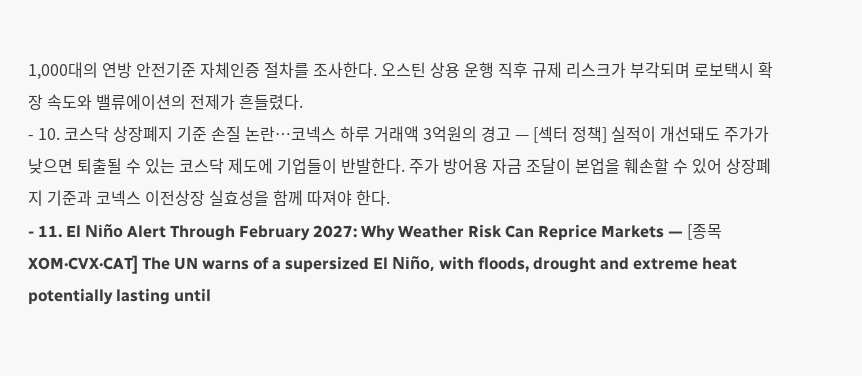1,000대의 연방 안전기준 자체인증 절차를 조사한다. 오스틴 상용 운행 직후 규제 리스크가 부각되며 로보택시 확장 속도와 밸류에이션의 전제가 흔들렸다.
- 10. 코스닥 상장폐지 기준 손질 논란…코넥스 하루 거래액 3억원의 경고 — [섹터 정책] 실적이 개선돼도 주가가 낮으면 퇴출될 수 있는 코스닥 제도에 기업들이 반발한다. 주가 방어용 자금 조달이 본업을 훼손할 수 있어 상장폐지 기준과 코넥스 이전상장 실효성을 함께 따져야 한다.
- 11. El Niño Alert Through February 2027: Why Weather Risk Can Reprice Markets — [종목 XOM·CVX·CAT] The UN warns of a supersized El Niño, with floods, drought and extreme heat potentially lasting until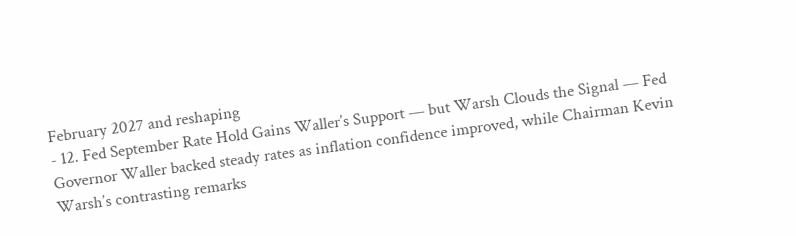February 2027 and reshaping
- 12. Fed September Rate Hold Gains Waller’s Support — but Warsh Clouds the Signal — Fed Governor Waller backed steady rates as inflation confidence improved, while Chairman Kevin Warsh’s contrasting remarks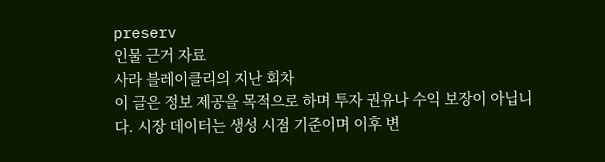preserv
인물 근거 자료
사라 블레이클리의 지난 회차
이 글은 정보 제공을 목적으로 하며 투자 권유나 수익 보장이 아닙니다. 시장 데이터는 생성 시점 기준이며 이후 변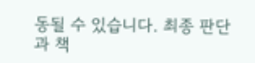동될 수 있습니다. 최종 판단과 책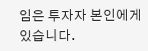임은 투자자 본인에게 있습니다.